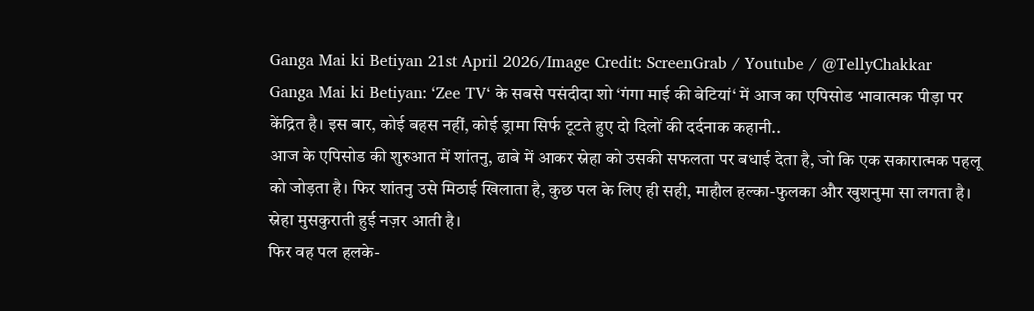Ganga Mai ki Betiyan 21st April 2026/Image Credit: ScreenGrab / Youtube / @TellyChakkar
Ganga Mai ki Betiyan: ‘Zee TV‘ के सबसे पसंदीदा शो ‘गंगा माई की बेटियां‘ में आज का एपिसोड भावात्मक पीड़ा पर केंद्रित है। इस बार, कोई बहस नहीं, कोई ड्रामा सिर्फ टूटते हुए दो दिलों की दर्दनाक कहानी..
आज के एपिसोड की शुरुआत में शांतनु, ढाबे में आकर स्नेहा को उसकी सफलता पर बधाई देता है, जो कि एक सकारात्मक पहलू को जोड़ता है। फिर शांतनु उसे मिठाई खिलाता है, कुछ पल के लिए ही सही, माहौल हल्का-फुलका और खुशनुमा सा लगता है। स्नेहा मुसकुराती हुई नज़र आती है।
फिर वह पल हलके-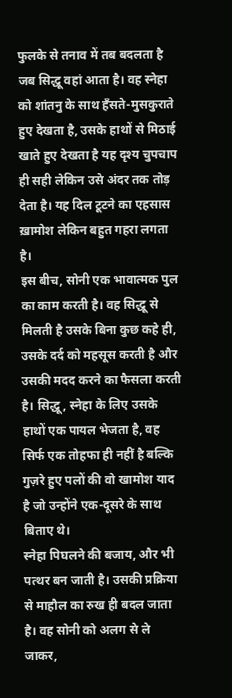फुलके से तनाव में तब बदलता है जब सिद्धू वहां आता है। वह स्नेहा को शांतनु के साथ हँसते-मुसकुराते हुए देखता है, उसके हाथों से मिठाई खाते हुए देखता है यह दृश्य चुपचाप ही सही लेकिन उसे अंदर तक तोड़ देता है। यह दिल टूटने का एहसास ख़ामोश लेकिन बहुत गहरा लगता है।
इस बीच, सोनी एक भावात्मक पुल का काम करती है। वह सिद्धू से मिलती है उसके बिना कुछ कहे ही, उसके दर्द को महसूस करती है और उसकी मदद करने का फैसला करती है। सिद्धू, स्नेहा के लिए उसके हाथों एक पायल भेजता है, वह सिर्फ एक तोहफा ही नहीं है बल्कि गुज़रे हुए पलों की वो खामोश याद है जो उन्होंने एक-दूसरे के साथ बिताए थे।
स्नेहा पिघलने की बजाय, और भी पत्थर बन जाती है। उसकी प्रक्रिया से माहौल का रुख ही बदल जाता है। वह सोनी को अलग से ले जाकर,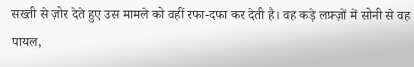सख्ती से ज़ोर देते हुए उस मामले को वहीं रफा-दफा कर देती है। वह कड़े लफ़्ज़ों में सोनी से वह पायल,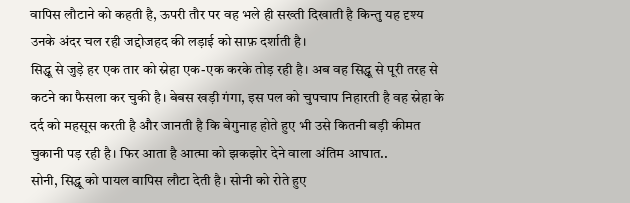वापिस लौटाने को कहती है, ऊपरी तौर पर वह भले ही सख्ती दिखाती है किन्तु यह दृश्य उनके अंदर चल रही जद्दोजहद की लड़ाई को साफ़ दर्शाती है।
सिद्धू से जुड़े हर एक तार को स्नेहा एक-एक करके तोड़ रही है। अब वह सिद्धू से पूरी तरह से कटने का फैसला कर चुकी है। बेबस खड़ी गंगा, इस पल को चुपचाप निहारती है वह स्नेहा के दर्द को महसूस करती है और जानती है कि बेगुनाह होते हुए भी उसे कितनी बड़ी कीमत चुकानी पड़ रही है। फिर आता है आत्मा को झकझोर देने वाला अंतिम आघात..
सोनी, सिद्धू को पायल वापिस लौटा देती है। सोनी को रोते हुए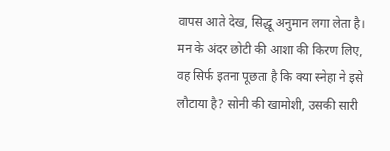वापस आते देख, सिद्धू अनुमान लगा लेता है। मन के अंदर छोटी की आशा की किरण लिए, वह सिर्फ इतना पूछता है कि क्या स्नेहा ने इसे लौटाया है? सोनी की खामोशी, उसकी सारी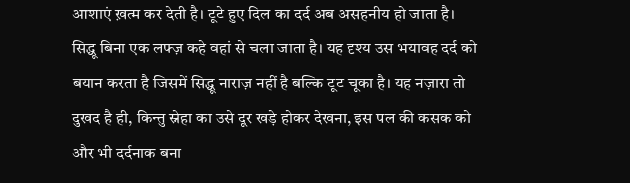आशाएं ख़त्म कर देती है। टूटे हुए दिल का दर्द अब असहनीय हो जाता है।
सिद्धू बिना एक लफ्ज़ कहे वहां से चला जाता है। यह दृश्य उस भयावह दर्द को बयान करता है जिसमें सिद्धू नाराज़ नहीं है बल्कि टूट चूका है। यह नज़ारा तो दुखद है ही, किन्तु स्नेहा का उसे दूर खड़े होकर देखना, इस पल की कसक को और भी दर्दनाक बना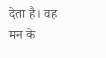देता है। वह मन के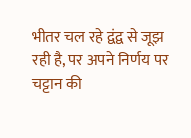भीतर चल रहे द्वंद्व से जूझ रही है, पर अपने निर्णय पर चट्टान की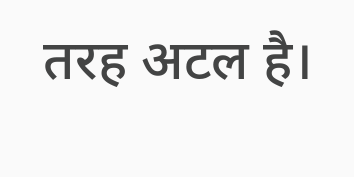तरह अटल है।